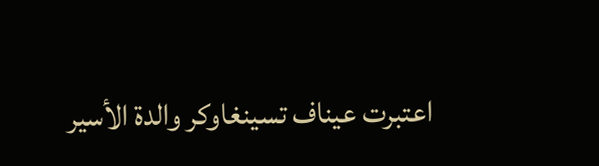اعتبرت عيناف تسينغاوكر والدة الأسير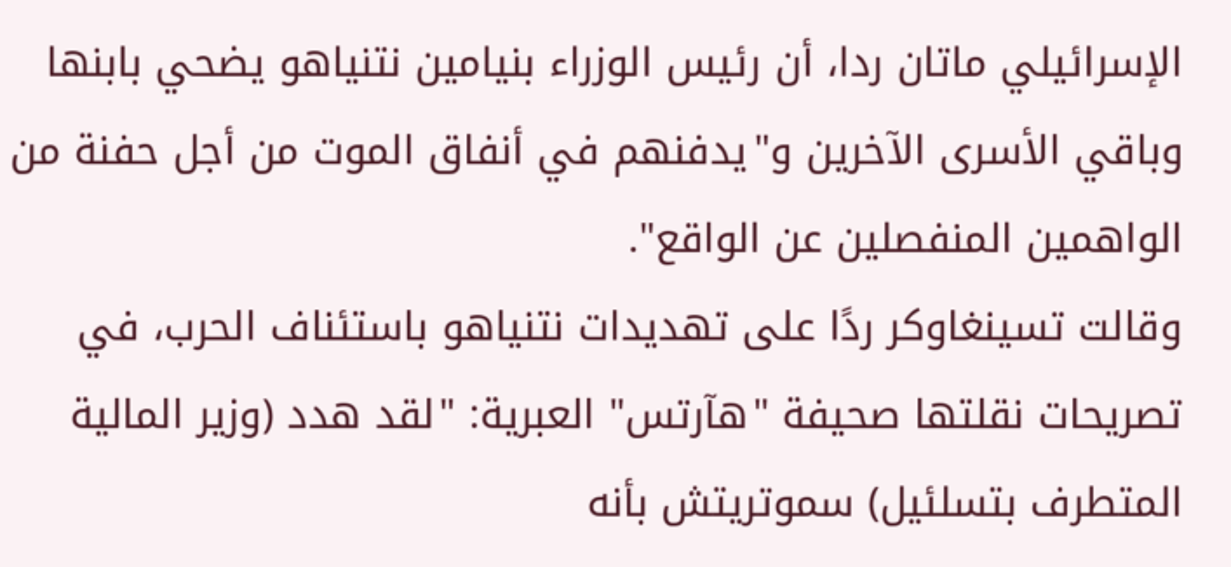الإسرائيلي ماتان ردا، أن رئيس الوزراء بنيامين نتنياهو يضحي بابنها وباقي الأسرى الآخرين و"يدفنهم في أنفاق الموت من أجل حفنة من الواهمين المنفصلين عن الواقع".
وقالت تسينغاوكر ردًا على تهديدات نتنياهو باستئناف الحرب، في تصريحات نقلتها صحيفة "هآرتس" العبرية: "لقد هدد (وزير المالية المتطرف بتسلئيل) سموتريتش بأنه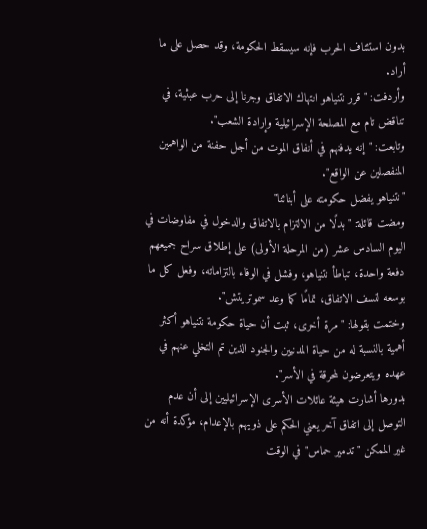بدون استئناف الحرب فإنه سيسقط الحكومة، وقد حصل على ما أراد.
وأردفت: "قرر نتنياهو انتهاك الاتفاق وجرنا إلى حرب عبثية، في تناقض تام مع المصلحة الإسرائيلية وإرادة الشعب".
وتابعت: "إنه يدفنهم في أنفاق الموت من أجل حفنة من الواهمين المنفصلين عن الواقع".
"نتنياهو يفضل حكومته على أبنائنا"
ومضت قائلة: "بدلًا من الالتزام بالاتفاق والدخول في مفاوضات في اليوم السادس عشر (من المرحلة الأولى) على إطلاق سراح جميعهم دفعة واحدة، تباطأ نتنياهو، وفشل في الوفاء بالتزاماته، وفعل كل ما بوسعه لنسف الاتفاق، تمامًا كما وعد سموتريتش".
وختمت بقولها: "مرة أخرى، ثبت أن حياة حكومة نتنياهو أكثر أهمية بالنسبة له من حياة المدنيين والجنود الذين تم التخلي عنهم في عهده ويتعرضون لمحرقة في الأسر".
بدورها أشارت هيئة عائلات الأسرى الإسرائيليين إلى أن عدم التوصل إلى اتفاق آخر يعني الحكم على ذويهم بالإعدام، مؤكدة أنه من غير الممكن "تدمير حماس" في الوقت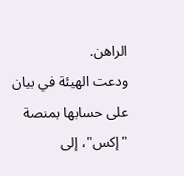الراهن.
ودعت الهيئة في بيان على حسابها بمنصة "إكس"، إلى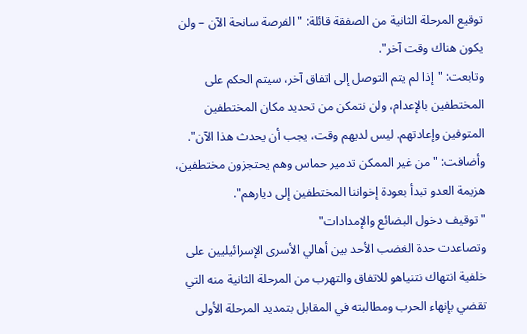توقيع المرحلة الثانية من الصفقة قائلة: "الفرصة سانحة الآن – ولن يكون هناك وقت آخر".
وتابعت: "إذا لم يتم التوصل إلى اتفاق آخر، سيتم الحكم على المختطفين بالإعدام، ولن نتمكن من تحديد مكان المختطفين المتوفين وإعادتهم. ليس لديهم وقت، يجب أن يحدث هذا الآن".
وأضافت: "من غير الممكن تدمير حماس وهم يحتجزون مختطفين، هزيمة العدو تبدأ بعودة إخواننا المختطفين إلى ديارهم".
"توقيف دخول البضائع والإمدادات"
وتصاعدت حدة الغضب الأحد بين أهالي الأسرى الإسرائيليين على خلفية انتهاك نتنياهو للاتفاق والتهرب من المرحلة الثانية منه التي تقضي بإنهاء الحرب ومطالبته في المقابل بتمديد المرحلة الأولى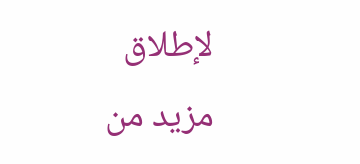لإطلاق مزيد من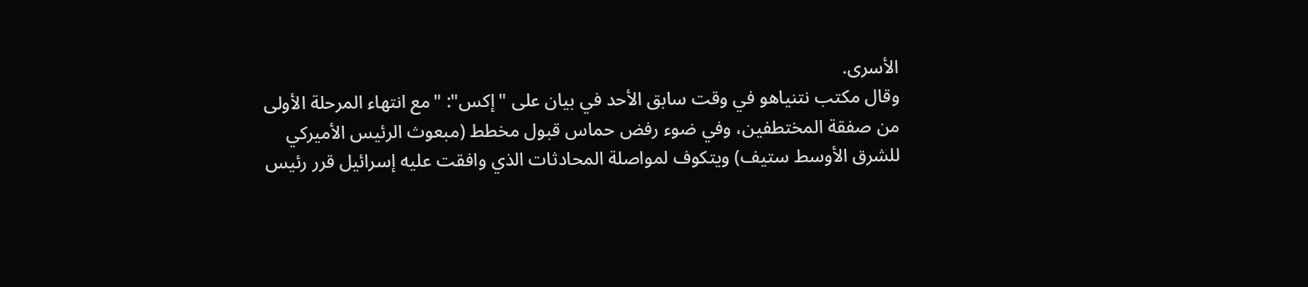الأسرى.
وقال مكتب نتنياهو في وقت سابق الأحد في بيان على "إكس": "مع انتهاء المرحلة الأولى من صفقة المختطفين، وفي ضوء رفض حماس قبول مخطط (مبعوث الرئيس الأميركي للشرق الأوسط ستيف) ويتكوف لمواصلة المحادثات الذي وافقت عليه إسرائيل قرر رئيس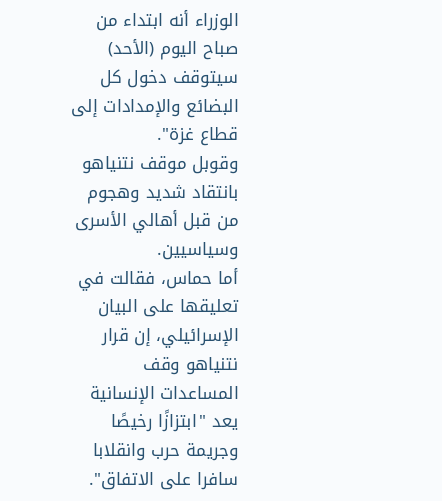الوزراء أنه ابتداء من صباح اليوم (الأحد) سيتوقف دخول كل البضائع والإمدادات إلى قطاع غزة".
وقوبل موقف نتنياهو بانتقاد شديد وهجوم من قبل أهالي الأسرى وسياسيين.
أما حماس، فقالت في تعليقها على البيان الإسرائيلي، إن قرار نتنياهو وقف المساعدات الإنسانية يعد "ابتزازًا رخيصًا وجريمة حرب وانقلابا سافرا على الاتفاق".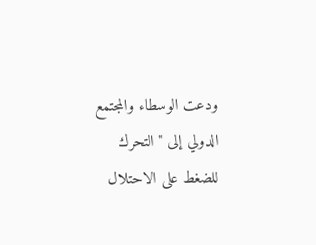ودعت الوسطاء والمجتمع الدولي إلى "التحرك للضغط على الاحتلال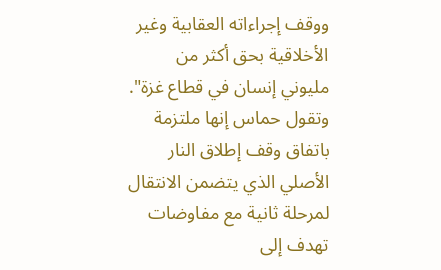ووقف إجراءاته العقابية وغير الأخلاقية بحق أكثر من مليوني إنسان في قطاع غزة".
وتقول حماس إنها ملتزمة باتفاق وقف إطلاق النار الأصلي الذي يتضمن الانتقال لمرحلة ثانية مع مفاوضات تهدف إلى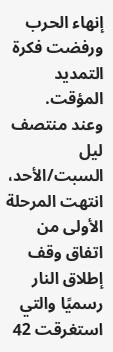إنهاء الحرب ورفضت فكرة التمديد المؤقت.
وعند منتصف ليل السبت/الأحد، انتهت المرحلة الأولى من اتفاق وقف إطلاق النار رسميًا والتي استغرقت 42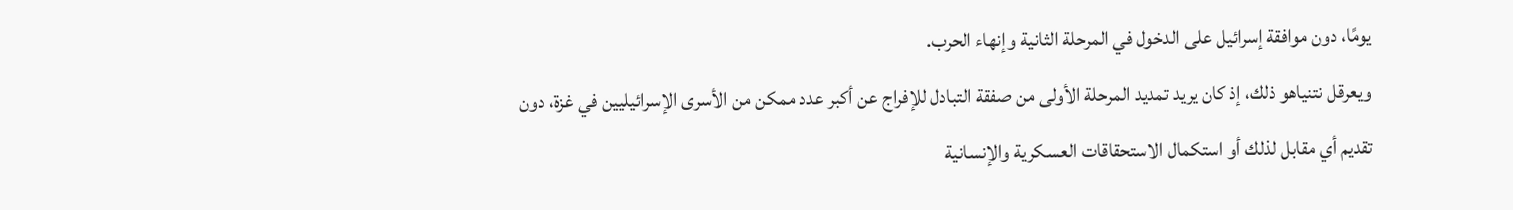يومًا، دون موافقة إسرائيل على الدخول في المرحلة الثانية وإنهاء الحرب.
ويعرقل نتنياهو ذلك، إذ كان يريد تمديد المرحلة الأولى من صفقة التبادل للإفراج عن أكبر عدد ممكن من الأسرى الإسرائيليين في غزة، دون تقديم أي مقابل لذلك أو استكمال الاستحقاقات العسكرية والإنسانية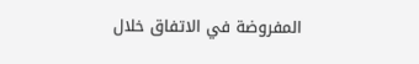المفروضة في الاتفاق خلال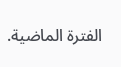الفترة الماضية.